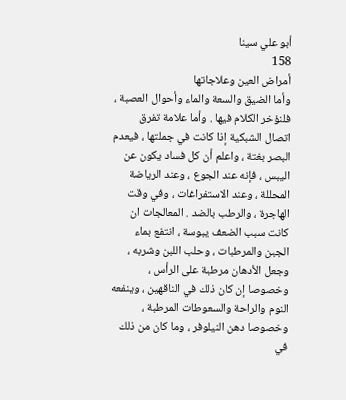أبو علي سينا
158
أمراض العين وعلاجاتها
وأما الضيق والسعة والماء وأحوال العصبة ، فلنؤخر الكلام فيها . وأما علامة تفرق اتصال الشبكية إذا كانت في جملتها ، فيعدم البصر بغتة ، واعلم أن كل فساد يكون عن اليبس ، فإنه عند الجوع ، وعند الرياضة المحللة ، وعند الاستفراغات ، وفي وقت الهاجرة ، والرطب بالضد . المعالجات ان كانت سبب الضعف يبوسة ، انتفع بماء الجبن والمرطبات ، وحلب اللبن وشربه ، وجعل الأدهان مرطبة على الرأس ، وخصوصا إن كان ذلك في الناقهين ، وينفعه النوم والراحة والسعوطات المرطبة ، وخصوصا دهن النيلوفر ، وما كان من ذلك في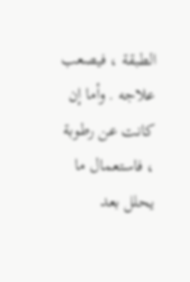الطبقة ، فيصعب علاجه . وأما إن كانت عن رطوبة ، فاستعمال ما يحلل بعد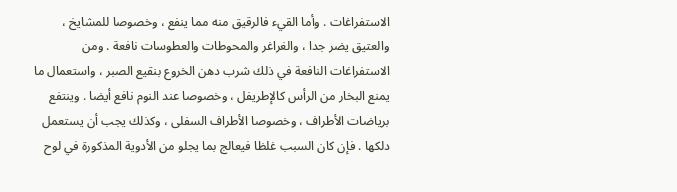الاستفراغات . وأما القيء فالرقيق منه مما ينفع ، وخصوصا للمشايخ ، والعتيق يضر جدا ، والغراغر والمحوطات والعطوسات نافعة . ومن الاستفراغات النافعة في ذلك شرب دهن الخروع بنقيع الصبر ، واستعمال ما يمنع البخار من الرأس كالإطريفل ، وخصوصا عند النوم نافع أيضا . وينتفع برياضات الأطراف ، وخصوصا الأطراف السفلى ، وكذلك يجب أن يستعمل دلكها . فإن كان السبب غلظا فيعالج بما يجلو من الأدوية المذكورة في لوح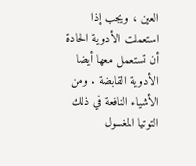العين ، ويجب إذا استعملت الأدوية الحادة أن تستعمل معها أيضا الأدوية القابضة . ومن الأشياء النافعة في ذلك التوتيا المغسول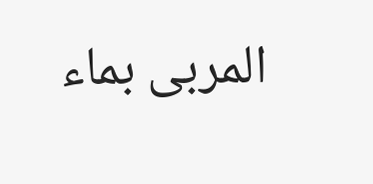المربى بماء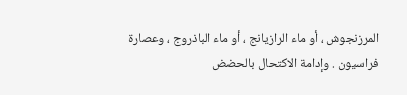المرزنجوش ، أو ماء الرازيانج ، أو ماء الباذروج ، وعصارة فراسيون . وإدامة الاكتحال بالحضض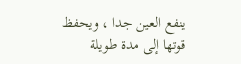ينفع العين جدا ، ويحفظ قوتها إلى مدة طويلة